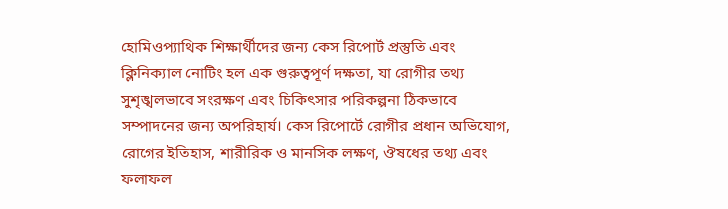হোমিওপ্যাথিক শিক্ষার্থীদের জন্য কেস রিপোর্ট প্রস্তুতি এবং ক্লিনিক্যাল নোটিং হল এক গুরুত্বপূর্ণ দক্ষতা, যা রোগীর তথ্য সুশৃঙ্খলভাবে সংরক্ষণ এবং চিকিৎসার পরিকল্পনা ঠিকভাবে সম্পাদনের জন্য অপরিহার্য। কেস রিপোর্টে রোগীর প্রধান অভিযোগ, রোগের ইতিহাস, শারীরিক ও মানসিক লক্ষণ, ঔষধের তথ্য এবং ফলাফল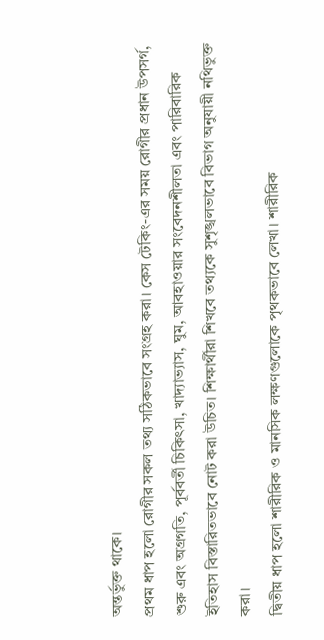অন্তর্ভুক্ত থাকে।
প্রথম ধাপ হলো রোগীর সকল তথ্য সঠিকভাবে সংগ্রহ করা। কেস টেকিং-এর সময় রোগীর প্রধান উপসর্গ, শুরু এবং অগ্রগতি, পূর্ববর্তী চিকিৎসা, খাদ্যাভ্যাস, ঘুম, আবহাওয়ার সংবেদনশীলতা এবং পারিবারিক ইতিহাস বিস্তারিতভাবে নোট করা উচিত। শিক্ষার্থীরা শিখবে তথ্যকে সুশৃঙ্খলভাবে বিভাগ অনুযায়ী নথিভুক্ত করা।
দ্বিতীয় ধাপ হলো শারীরিক ও মানসিক লক্ষণগুলোকে পৃথকভাবে লেখা। শারীরিক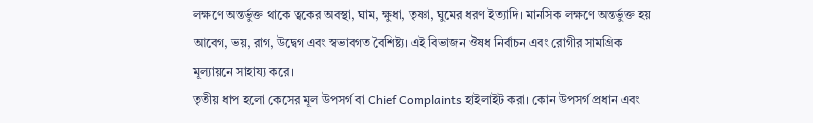লক্ষণে অন্তর্ভুক্ত থাকে ত্বকের অবস্থা, ঘাম, ক্ষুধা, তৃষ্ণা, ঘুমের ধরণ ইত্যাদি। মানসিক লক্ষণে অন্তর্ভুক্ত হয় আবেগ, ভয়, রাগ, উদ্বেগ এবং স্বভাবগত বৈশিষ্ট্য। এই বিভাজন ঔষধ নির্বাচন এবং রোগীর সামগ্রিক মূল্যায়নে সাহায্য করে।
তৃতীয় ধাপ হলো কেসের মূল উপসর্গ বা Chief Complaints হাইলাইট করা। কোন উপসর্গ প্রধান এবং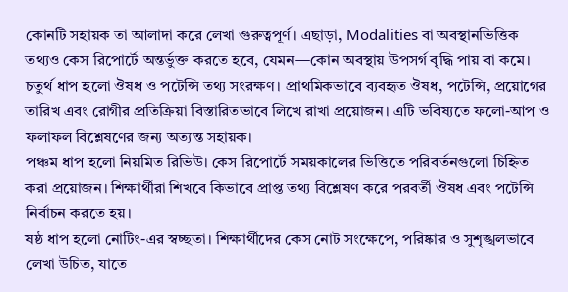কোনটি সহায়ক তা আলাদা করে লেখা গুরুত্বপূর্ণ। এছাড়া, Modalities বা অবস্থানভিত্তিক তথ্যও কেস রিপোর্টে অন্তর্ভুক্ত করতে হবে, যেমন—কোন অবস্থায় উপসর্গ বৃদ্ধি পায় বা কমে।
চতুর্থ ধাপ হলো ঔষধ ও পটেন্সি তথ্য সংরক্ষণ। প্রাথমিকভাবে ব্যবহৃত ঔষধ, পটেন্সি, প্রয়োগের তারিখ এবং রোগীর প্রতিক্রিয়া বিস্তারিতভাবে লিখে রাখা প্রয়োজন। এটি ভবিষ্যতে ফলো-আপ ও ফলাফল বিশ্লেষণের জন্য অত্যন্ত সহায়ক।
পঞ্চম ধাপ হলো নিয়মিত রিভিউ। কেস রিপোর্টে সময়কালের ভিত্তিতে পরিবর্তনগুলো চিহ্নিত করা প্রয়োজন। শিক্ষার্থীরা শিখবে কিভাবে প্রাপ্ত তথ্য বিশ্লেষণ করে পরবর্তী ঔষধ এবং পটেন্সি নির্বাচন করতে হয়।
ষষ্ঠ ধাপ হলো নোটিং-এর স্বচ্ছতা। শিক্ষার্থীদের কেস নোট সংক্ষেপে, পরিষ্কার ও সুশৃঙ্খলভাবে লেখা উচিত, যাতে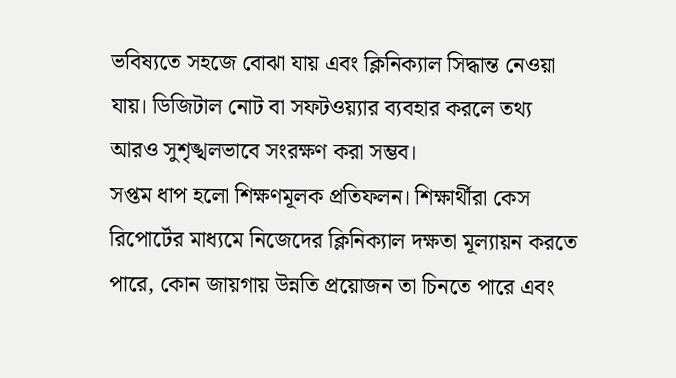ভবিষ্যতে সহজে বোঝা যায় এবং ক্লিনিক্যাল সিদ্ধান্ত নেওয়া যায়। ডিজিটাল নোট বা সফটওয়্যার ব্যবহার করলে তথ্য আরও সুশৃঙ্খলভাবে সংরক্ষণ করা সম্ভব।
সপ্তম ধাপ হলো শিক্ষণমূলক প্রতিফলন। শিক্ষার্থীরা কেস রিপোর্টের মাধ্যমে নিজেদের ক্লিনিক্যাল দক্ষতা মূল্যায়ন করতে পারে, কোন জায়গায় উন্নতি প্রয়োজন তা চিনতে পারে এবং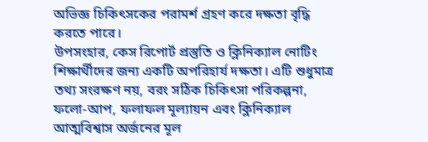অভিজ্ঞ চিকিৎসকের পরামর্শ গ্রহণ করে দক্ষতা বৃদ্ধি করতে পারে।
উপসংহার, কেস রিপোর্ট প্রস্তুতি ও ক্লিনিক্যাল নোটিং শিক্ষার্থীদের জন্য একটি অপরিহার্য দক্ষতা। এটি শুধুমাত্র তথ্য সংরক্ষণ নয়, বরং সঠিক চিকিৎসা পরিকল্পনা, ফলো-আপ, ফলাফল মূল্যায়ন এবং ক্লিনিক্যাল আত্মবিশ্বাস অর্জনের মূল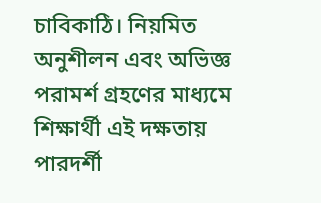চাবিকাঠি। নিয়মিত অনুশীলন এবং অভিজ্ঞ পরামর্শ গ্রহণের মাধ্যমে শিক্ষার্থী এই দক্ষতায় পারদর্শী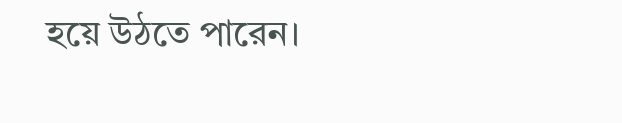হয়ে উঠতে পারেন।